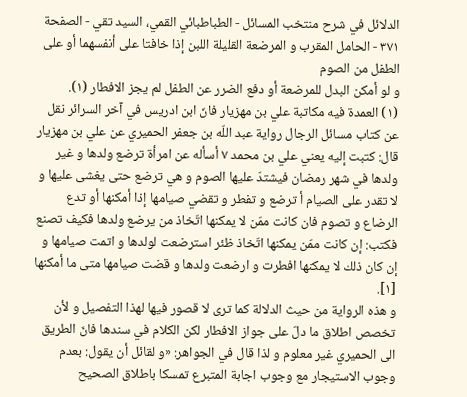الدلائل في شرح منتخب المسائل - الطباطبائي القمي، السید تقي - الصفحة ٣٧١ - الحامل المقرب و المرضعة القليلة اللبن إذا خافتا على أنفسهما أو على الطفل من الصوم
و لو أمكن البدل للمرضعة أو دفع الضرر عن الطفل لم يجز الافطار (١).
(١) العمدة فيه مكاتبة علي بن مهزيار فانّ ابن ادريس في آخر السرائر نقل عن كتاب مسائل الرجال رواية عبد اللّه بن جعفر الحميري عن علي بن مهزيار قال: كتبت إليه يعني علي بن محمد ٧ أسأله عن امرأة ترضع ولدها و غير ولدها في شهر رمضان فيشتدّ عليها الصوم و هي ترضع حتى يغشى عليها و لا تقدر على الصيام أ ترضع و تفطر و تقضي صيامها إذا أمكنها أو تدع الرضاع و تصوم فان كانت ممّن لا يمكنها اتّخاذ من يرضع ولدها فكيف تصنع فكتب: إن كانت ممّن يمكنها اتّخاذ ظئر استرضعت لولدها و اتمت صيامها و إن كان ذلك لا يمكنها افطرت و ارضعت ولدها و قضت صيامها متى ما أمكنها [١].
و هذه الرواية من حيث الدلالة كما ترى لا قصور فيها لهذا التفصيل و لأن تخصص اطلاق ما دلّ على جواز الافطار لكن الكلام في سندها فانّ الطريق الى الحميري غير معلوم و لذا قال في الجواهر: «و لقائل أن يقول: بعدم وجوب الاستيجار مع وجوب اجابة المتبرع تمسكا باطلاق الصحيح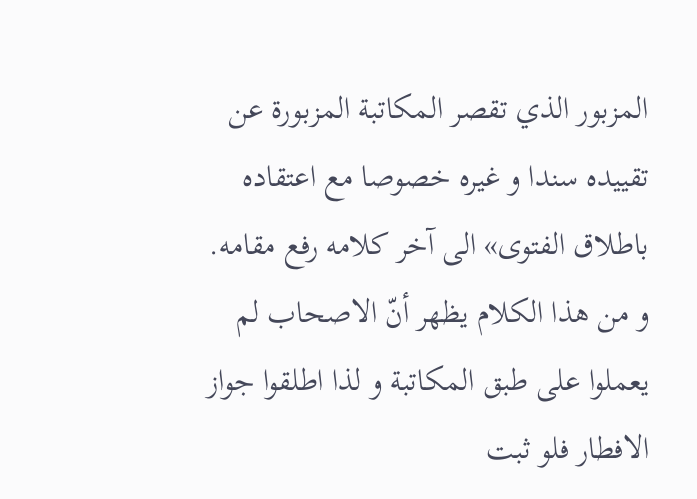المزبور الذي تقصر المكاتبة المزبورة عن تقييده سندا و غيره خصوصا مع اعتقاده باطلاق الفتوى» الى آخر كلامه رفع مقامه.
و من هذا الكلام يظهر أنّ الاصحاب لم يعملوا على طبق المكاتبة و لذا اطلقوا جواز الافطار فلو ثبت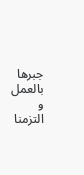جبرها بالعمل و التزمنا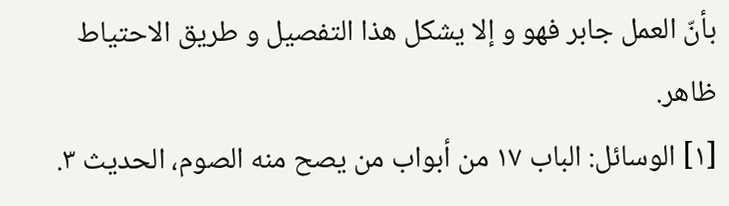بأنّ العمل جابر فهو و إلا يشكل هذا التفصيل و طريق الاحتياط ظاهر.
[١] الوسائل: الباب ١٧ من أبواب من يصح منه الصوم، الحديث ٣.